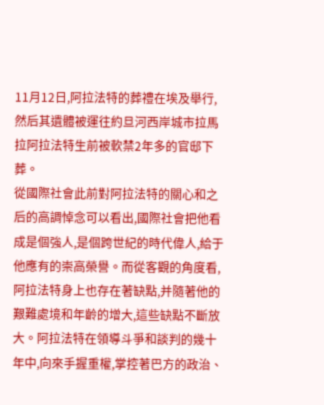11月12日,阿拉法特的葬禮在埃及舉行,然后其遺體被運往約旦河西岸城市拉馬拉阿拉法特生前被軟禁2年多的官邸下葬。
從國際社會此前對阿拉法特的關心和之后的高調悼念可以看出,國際社會把他看成是個強人,是個跨世紀的時代偉人,給于他應有的崇高榮譽。而從客觀的角度看,阿拉法特身上也存在著缺點,并隨著他的艱難處境和年齡的增大,這些缺點不斷放大。阿拉法特在領導斗爭和談判的幾十年中,向來手握重權,掌控著巴方的政治、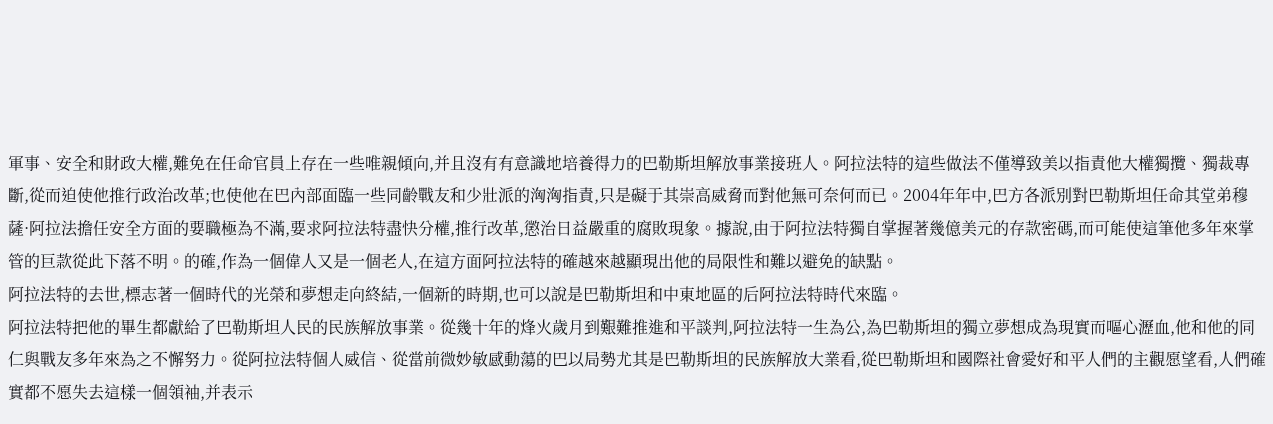軍事、安全和財政大權,難免在任命官員上存在一些唯親傾向,并且沒有有意識地培養得力的巴勒斯坦解放事業接班人。阿拉法特的這些做法不僅導致美以指責他大權獨攬、獨裁專斷,從而迫使他推行政治改革;也使他在巴內部面臨一些同齡戰友和少壯派的洶洶指責,只是礙于其崇高威脅而對他無可奈何而已。2004年年中,巴方各派別對巴勒斯坦任命其堂弟穆薩·阿拉法擔任安全方面的要職極為不滿,要求阿拉法特盡快分權,推行改革,懲治日益嚴重的腐敗現象。據說,由于阿拉法特獨自掌握著幾億美元的存款密碼,而可能使這筆他多年來掌管的巨款從此下落不明。的確,作為一個偉人又是一個老人,在這方面阿拉法特的確越來越顯現出他的局限性和難以避免的缺點。
阿拉法特的去世,標志著一個時代的光榮和夢想走向終結,一個新的時期,也可以說是巴勒斯坦和中東地區的后阿拉法特時代來臨。
阿拉法特把他的畢生都獻給了巴勒斯坦人民的民族解放事業。從幾十年的烽火歲月到艱難推進和平談判,阿拉法特一生為公,為巴勒斯坦的獨立夢想成為現實而嘔心瀝血,他和他的同仁與戰友多年來為之不懈努力。從阿拉法特個人威信、從當前微妙敏感動蕩的巴以局勢尤其是巴勒斯坦的民族解放大業看,從巴勒斯坦和國際社會愛好和平人們的主觀愿望看,人們確實都不愿失去這樣一個領袖,并表示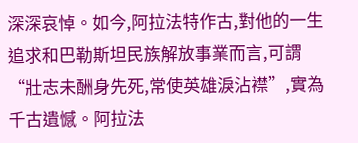深深哀悼。如今,阿拉法特作古,對他的一生追求和巴勒斯坦民族解放事業而言,可謂“壯志未酬身先死,常使英雄淚沾襟”,實為千古遺憾。阿拉法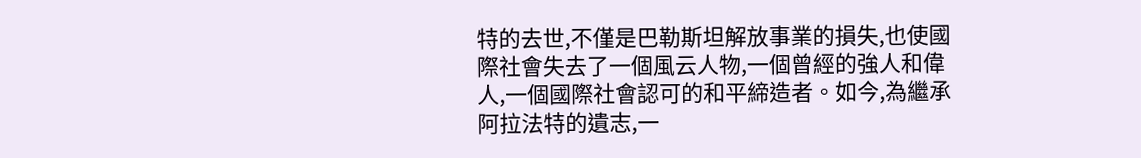特的去世,不僅是巴勒斯坦解放事業的損失,也使國際社會失去了一個風云人物,一個曾經的強人和偉人,一個國際社會認可的和平締造者。如今,為繼承阿拉法特的遺志,一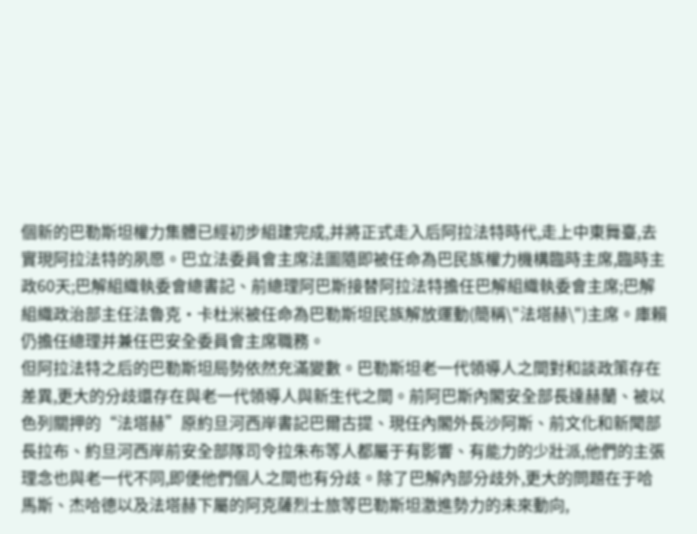個新的巴勒斯坦權力集體已經初步組建完成,并將正式走入后阿拉法特時代,走上中東舞臺,去實現阿拉法特的夙愿。巴立法委員會主席法圖隨即被任命為巴民族權力機構臨時主席,臨時主政60天;巴解組織執委會總書記、前總理阿巴斯接替阿拉法特擔任巴解組織執委會主席;巴解組織政治部主任法魯克·卡杜米被任命為巴勒斯坦民族解放運動(簡稱\"法塔赫\")主席。庫賴仍擔任總理并兼任巴安全委員會主席職務。
但阿拉法特之后的巴勒斯坦局勢依然充滿變數。巴勒斯坦老一代領導人之間對和談政策存在差異,更大的分歧還存在與老一代領導人與新生代之間。前阿巴斯內閣安全部長達赫蘭、被以色列關押的“法塔赫”原約旦河西岸書記巴爾古提、現任內閣外長沙阿斯、前文化和新聞部長拉布、約旦河西岸前安全部隊司令拉朱布等人都屬于有影響、有能力的少壯派,他們的主張理念也與老一代不同,即便他們個人之間也有分歧。除了巴解內部分歧外,更大的問題在于哈馬斯、杰哈德以及法塔赫下屬的阿克薩烈士旅等巴勒斯坦激進勢力的未來動向,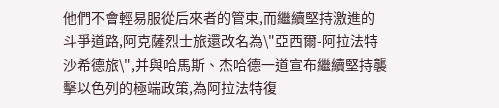他們不會輕易服從后來者的管束,而繼續堅持激進的斗爭道路,阿克薩烈士旅還改名為\"亞西爾-阿拉法特沙希德旅\",并與哈馬斯、杰哈德一道宣布繼續堅持襲擊以色列的極端政策,為阿拉法特復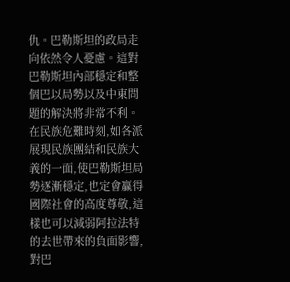仇。巴勒斯坦的政局走向依然令人憂慮。這對巴勒斯坦內部穩定和整個巴以局勢以及中東問題的解決將非常不利。在民族危難時刻,如各派展現民族團結和民族大義的一面,使巴勒斯坦局勢逐漸穩定,也定會贏得國際社會的高度尊敬,這樣也可以減弱阿拉法特的去世帶來的負面影響,對巴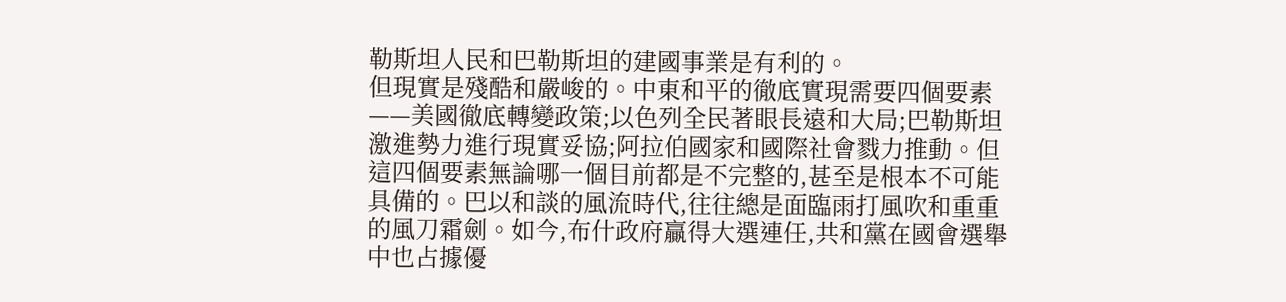勒斯坦人民和巴勒斯坦的建國事業是有利的。
但現實是殘酷和嚴峻的。中東和平的徹底實現需要四個要素——美國徹底轉變政策;以色列全民著眼長遠和大局;巴勒斯坦激進勢力進行現實妥協;阿拉伯國家和國際社會戮力推動。但這四個要素無論哪一個目前都是不完整的,甚至是根本不可能具備的。巴以和談的風流時代,往往總是面臨雨打風吹和重重的風刀霜劍。如今,布什政府贏得大選連任,共和黨在國會選舉中也占據優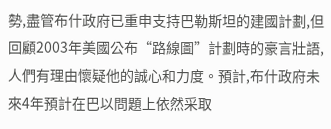勢,盡管布什政府已重申支持巴勒斯坦的建國計劃,但回顧2003年美國公布“路線圖”計劃時的豪言壯語,人們有理由懷疑他的誠心和力度。預計,布什政府未來4年預計在巴以問題上依然采取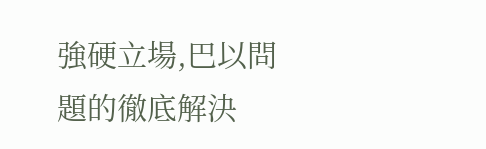強硬立場,巴以問題的徹底解決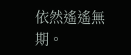依然遙遙無期。